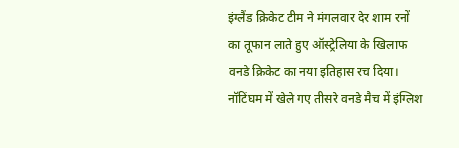इंग्लैंड क्रिकेट टीम ने मंगलवार देर शाम रनों का तूफान लाते हुए ऑस्ट्रेलिया के खिलाफ वनडे क्रिकेट का नया इतिहास रच दिया। नॉटिंघम में खेले गए तीसरे वनडे मैच में इंग्लिश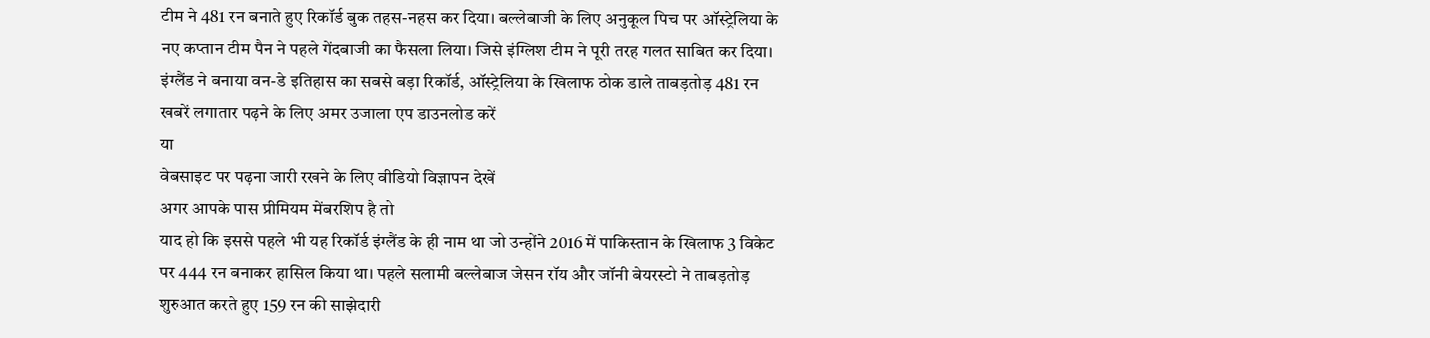टीम ने 481 रन बनाते हुए रिकॉर्ड बुक तहस-नहस कर दिया। बल्लेबाजी के लिए अनुकूल पिच पर ऑस्ट्रेलिया के नए कप्तान टीम पैन ने पहले गेंदबाजी का फैसला लिया। जिसे इंग्लिश टीम ने पूरी तरह गलत साबित कर दिया।
इंग्लैंड ने बनाया वन-डे इतिहास का सबसे बड़ा रिकॉर्ड, ऑस्ट्रेलिया के खिलाफ ठोक डाले ताबड़तोड़ 481 रन
खबरें लगातार पढ़ने के लिए अमर उजाला एप डाउनलोड करें
या
वेबसाइट पर पढ़ना जारी रखने के लिए वीडियो विज्ञापन देखें
अगर आपके पास प्रीमियम मेंबरशिप है तो
याद हो कि इससे पहले भी यह रिकॉर्ड इंग्लैंड के ही नाम था जो उन्होंने 2016 में पाकिस्तान के खिलाफ 3 विकेट पर 444 रन बनाकर हासिल किया था। पहले सलामी बल्लेबाज जेसन रॉय और जॉनी बेयरस्टो ने ताबड़तोड़ शुरुआत करते हुए 159 रन की साझेदारी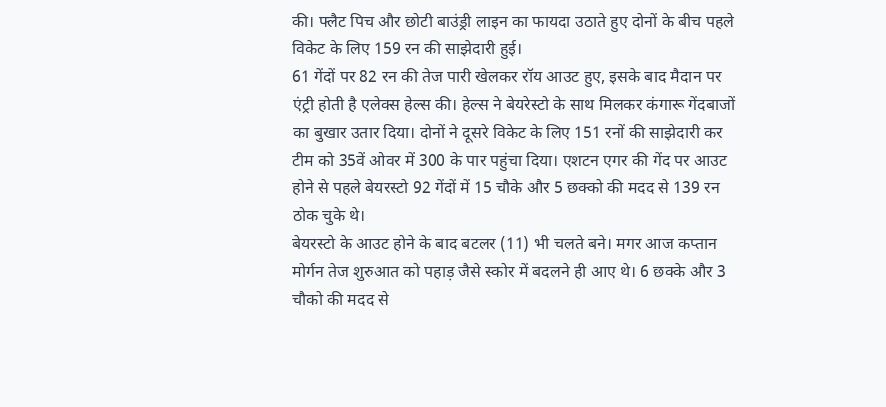की। फ्लैट पिच और छोटी बाउंड्री लाइन का फायदा उठाते हुए दोनों के बीच पहले विकेट के लिए 159 रन की साझेदारी हुई।
61 गेंदों पर 82 रन की तेज पारी खेलकर रॉय आउट हुए, इसके बाद मैदान पर एंट्री होती है एलेक्स हेल्स की। हेल्स ने बेयरेस्टो के साथ मिलकर कंगारू गेंदबाजों का बुखार उतार दिया। दोनों ने दूसरे विकेट के लिए 151 रनों की साझेदारी कर टीम को 35वें ओवर में 300 के पार पहुंचा दिया। एशटन एगर की गेंद पर आउट होने से पहले बेयरस्टो 92 गेंदों में 15 चौके और 5 छक्को की मदद से 139 रन ठोक चुके थे।
बेयरस्टो के आउट होने के बाद बटलर (11) भी चलते बने। मगर आज कप्तान मोर्गन तेज शुरुआत को पहाड़ जैसे स्कोर में बदलने ही आए थे। 6 छक्के और 3 चौको की मदद से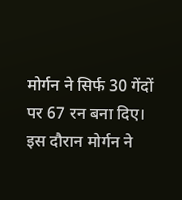मोर्गन ने सिर्फ 30 गेंदों पर 67 रन बना दिए। इस दौरान मोर्गन ने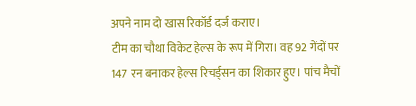अपने नाम दो खास रिकॉर्ड दर्ज कराए।
टीम का चौथा विकेट हेल्स के रूप में गिरा। वह 92 गेंदों पर 147 रन बनाकर हेल्स रिचर्ड्सन का शिकार हुए। पांच मैचों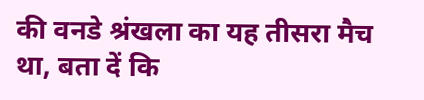की वनडे श्रंखला का यह तीसरा मैच था, बता दें कि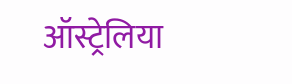ऑस्ट्रेलिया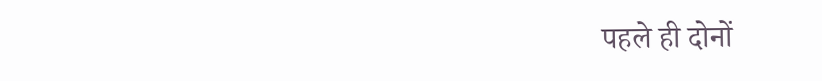पहले ही दोनों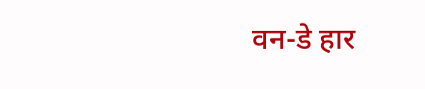वन-डे हार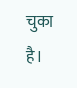चुका है।